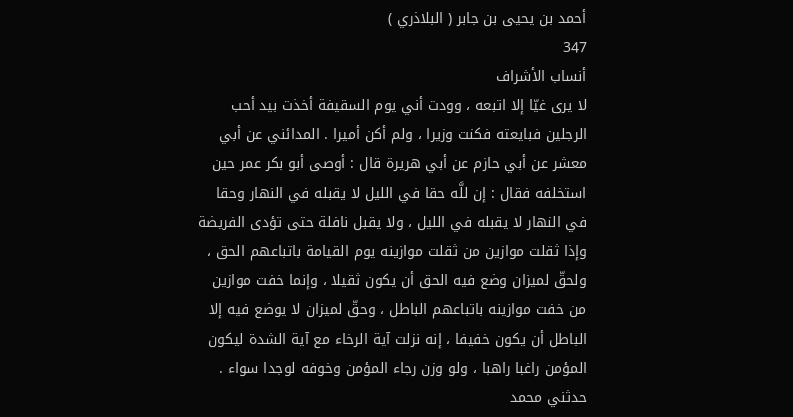أحمد بن يحيى بن جابر ( البلاذري )
347
أنساب الأشراف
لا يرى غيّا إلا اتبعه ، وودت أني يوم السقيفة أخذت بيد أحب الرجلين فبايعته فكنت وزيرا ، ولم أكن أميرا . المدائني عن أبي معشر عن أبي حازم عن أبي هريرة قال : أوصى أبو بكر عمر حين استخلفه فقال : إن للَّه حقا في الليل لا يقبله في النهار وحقا في النهار لا يقبله في الليل ، ولا يقبل نافلة حتى تؤدى الفريضة وإذا ثقلت موازين من ثقلت موازينه يوم القيامة باتباعهم الحق ، ولحقّ لميزان وضع فيه الحق أن يكون ثقيلا ، وإنما خفت موازين من خفت موازينه باتباعهم الباطل ، وحقّ لميزان لا يوضع فيه إلا الباطل أن يكون خفيفا ، إنه نزلت آية الرخاء مع آية الشدة ليكون المؤمن راغبا راهبا ، ولو وزن رجاء المؤمن وخوفه لوجدا سواء . حدثني محمد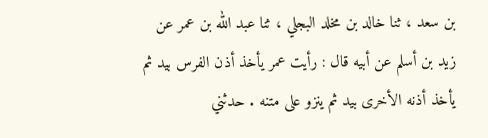بن سعد ، ثنا خالد بن مخلد البجلي ، ثنا عبد الله بن عمر عن زيد بن أسلم عن أبيه قال : رأيت عمر يأخذ أذن الفرس بيد ثم يأخذ أذنه الأخرى بيد ثم ينزو على متنه . حدثني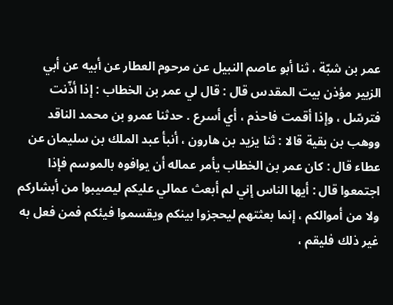عمر بن شبّة ، ثنا أبو عاصم النبيل عن مرحوم العطار عن أبيه عن أبي الزبير مؤذن بيت المقدس قال : قال لي عمر بن الخطاب : إذا أذّنت فترسّل ، وإذا أقمت فاحذم ، أي أسرع . حدثنا عمرو بن محمد الناقد ووهب بن بقية قالا : ثنا يزيد بن هارون ، أنبأ عبد الملك بن سليمان عن عطاء قال : كان عمر بن الخطاب يأمر عماله أن يوافوه بالموسم فإذا اجتمعوا قال : أيها الناس إني لم أبعث عمالي عليكم ليصيبوا من أبشاركم ولا من أموالكم ، إنما بعثتهم ليحجزوا بينكم ويقسموا فيئكم فمن فعل به غير ذلك فليقم ،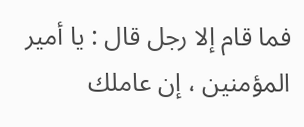فما قام إلا رجل قال : يا أمير المؤمنين ، إن عاملك